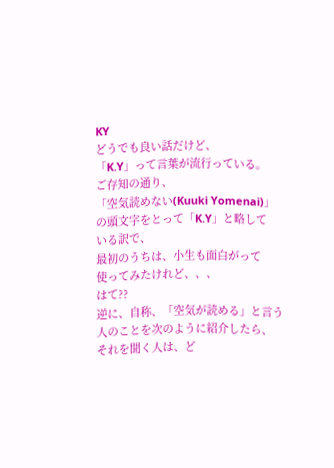KY
どうでも良い話だけど、
「K.Y」って言葉が流行っている。
ご存知の通り、
「空気読めない(Kuuki Yomenai)」
の頭文字をとって「K.Y」と略して
いる訳で、
最初のうちは、小生も面白がって
使ってみたけれど、、、
はて??
逆に、自称、「空気が読める」と言う
人のことを次のように紹介したら、
それを聞く人は、ど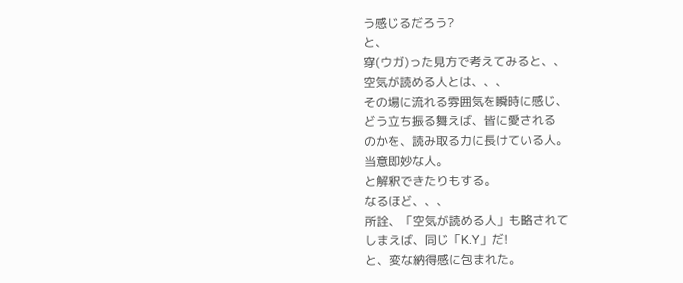う感じるだろう?
と、
穿(ウガ)った見方で考えてみると、、
空気が読める人とは、、、
その場に流れる雰囲気を瞬時に感じ、
どう立ち振る舞えば、皆に愛される
のかを、読み取る力に長けている人。
当意即妙な人。
と解釈できたりもする。
なるほど、、、
所詮、「空気が読める人」も略されて
しまえば、同じ「K.Y」だ!
と、変な納得感に包まれた。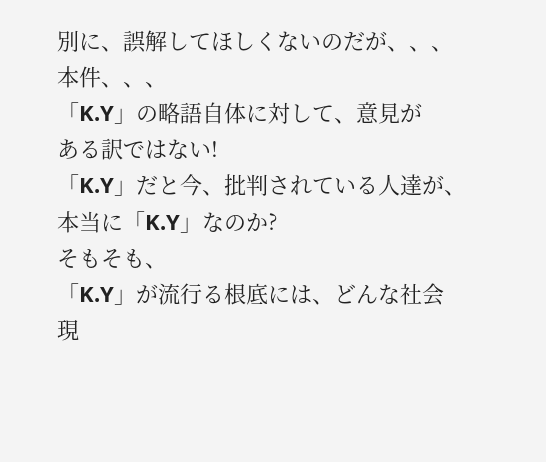別に、誤解してほしくないのだが、、、
本件、、、
「K.Y」の略語自体に対して、意見が
ある訳ではない!
「K.Y」だと今、批判されている人達が、
本当に「K.Y」なのか?
そもそも、
「K.Y」が流行る根底には、どんな社会
現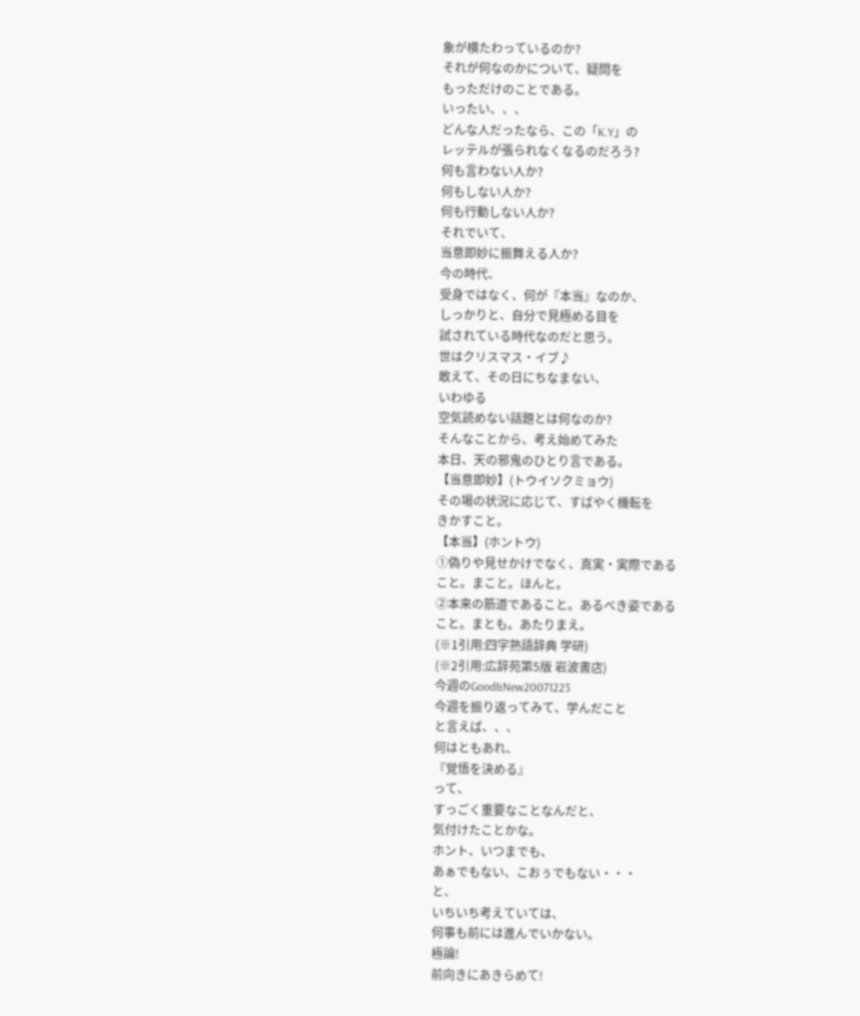象が横たわっているのか?
それが何なのかについて、疑問を
もっただけのことである。
いったい、、、
どんな人だったなら、この「K.Y」の
レッテルが張られなくなるのだろう?
何も言わない人か?
何もしない人か?
何も行動しない人か?
それでいて、
当意即妙に振舞える人か?
今の時代、
受身ではなく、何が『本当』なのか、
しっかりと、自分で見極める目を
試されている時代なのだと思う。
世はクリスマス・イブ♪
敢えて、その日にちなまない、
いわゆる
空気読めない話題とは何なのか?
そんなことから、考え始めてみた
本日、天の邪鬼のひとり言である。
【当意即妙】(トウイソクミョウ)
その場の状況に応じて、すばやく機転を
きかすこと。
【本当】(ホントウ)
①偽りや見せかけでなく、真実・実際である
こと。まこと。ほんと。
②本来の筋道であること。あるべき姿である
こと。まとも。あたりまえ。
(※1引用:四字熟語辞典 学研)
(※2引用:広辞苑第5版 岩波書店)
今週のGood&New20071223
今週を振り返ってみて、学んだこと
と言えば、、、
何はともあれ、
『覚悟を決める』
って、
すっごく重要なことなんだと、
気付けたことかな。
ホント、いつまでも、
あぁでもない、こおぅでもない・・・
と、
いちいち考えていては、
何事も前には進んでいかない。
極論!
前向きにあきらめて!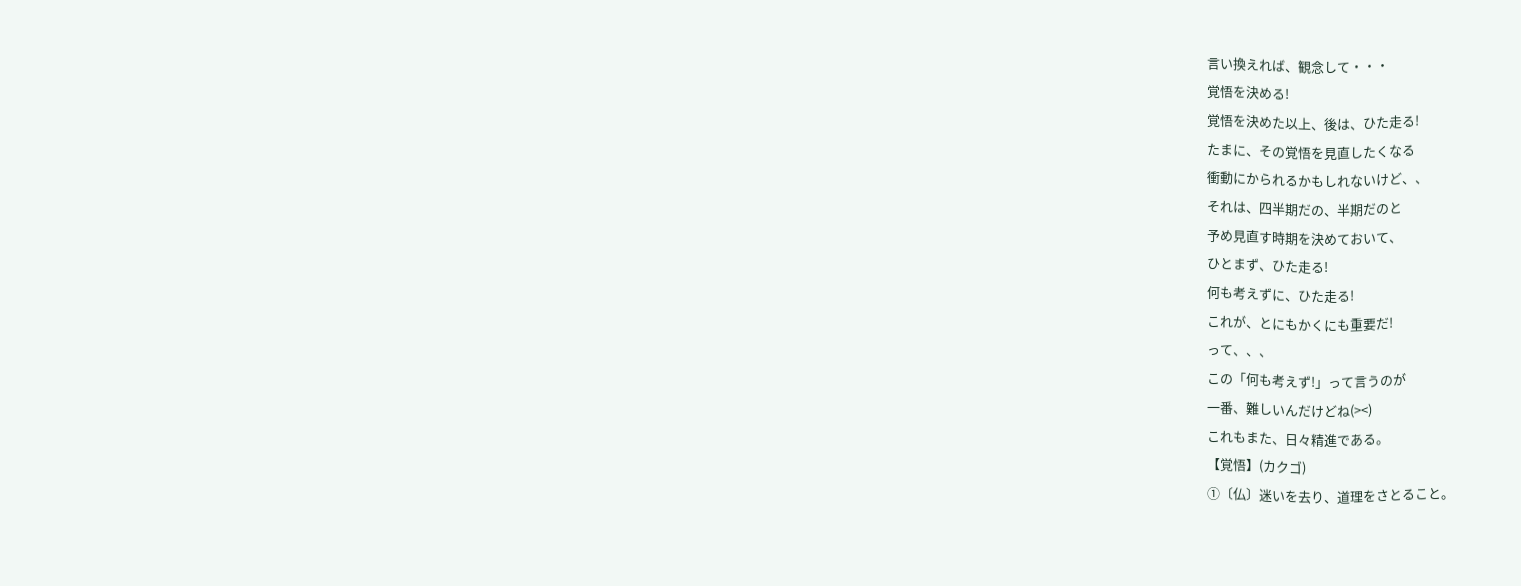言い換えれば、観念して・・・
覚悟を決める!
覚悟を決めた以上、後は、ひた走る!
たまに、その覚悟を見直したくなる
衝動にかられるかもしれないけど、、
それは、四半期だの、半期だのと
予め見直す時期を決めておいて、
ひとまず、ひた走る!
何も考えずに、ひた走る!
これが、とにもかくにも重要だ!
って、、、
この「何も考えず!」って言うのが
一番、難しいんだけどね(><)
これもまた、日々精進である。
【覚悟】(カクゴ)
①〔仏〕迷いを去り、道理をさとること。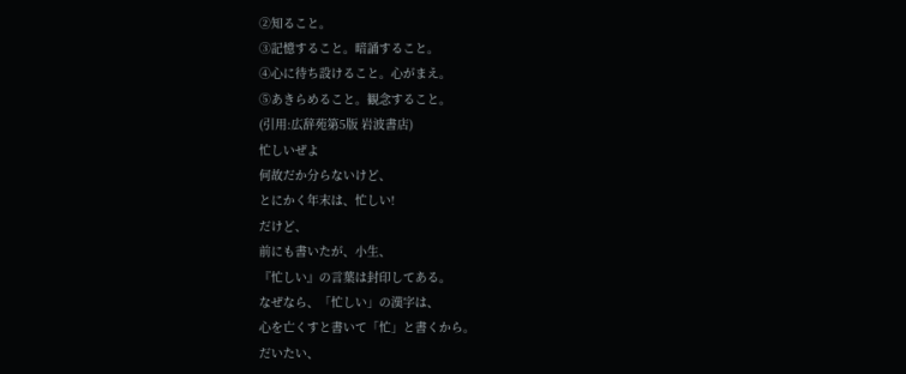②知ること。
③記憶すること。暗誦すること。
④心に待ち設けること。心がまえ。
⑤あきらめること。観念すること。
(引用:広辞苑第5版 岩波書店)
忙しいぜよ
何故だか分らないけど、
とにかく年末は、忙しい!
だけど、
前にも書いたが、小生、
『忙しい』の言葉は封印してある。
なぜなら、「忙しい」の漢字は、
心を亡くすと書いて「忙」と書くから。
だいたい、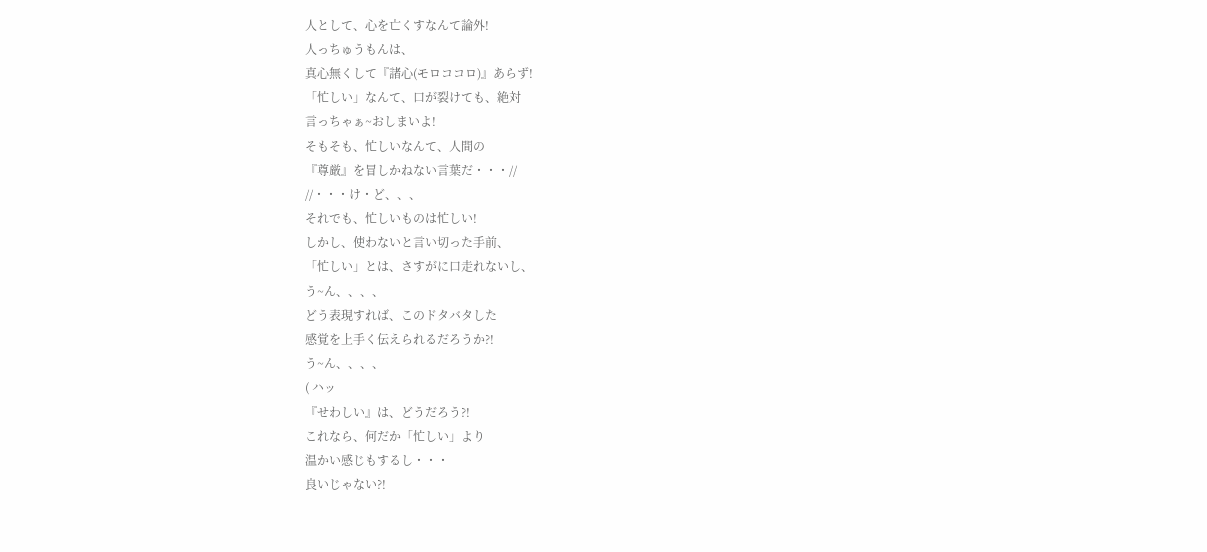人として、心を亡くすなんて論外!
人っちゅうもんは、
真心無くして『諸心(モロココロ)』あらず!
「忙しい」なんて、口が裂けても、絶対
言っちゃぁ~おしまいよ!
そもそも、忙しいなんて、人間の
『尊厳』を冒しかねない言葉だ・・・//
//・・・け・ど、、、
それでも、忙しいものは忙しい!
しかし、使わないと言い切った手前、
「忙しい」とは、さすがに口走れないし、
う~ん、、、、
どう表現すれば、このドタバタした
感覚を上手く伝えられるだろうか?!
う~ん、、、、
( ハッ
『せわしい』は、どうだろう?!
これなら、何だか「忙しい」より
温かい感じもするし・・・
良いじゃない?!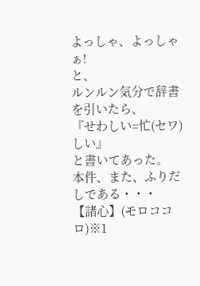よっしゃ、よっしゃぁ!
と、
ルンルン気分で辞書を引いたら、
『せわしい=忙(セワ)しい』
と書いてあった。
本件、また、ふりだしである・・・
【諸心】(モロココロ)※1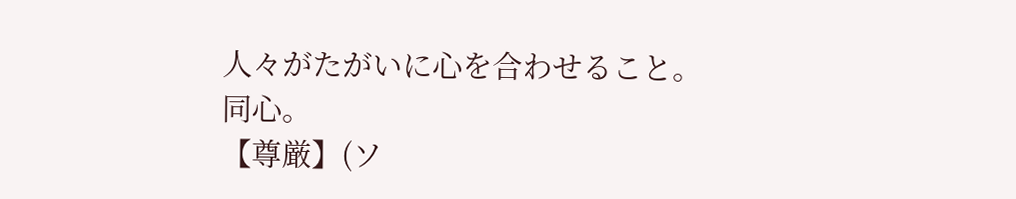人々がたがいに心を合わせること。
同心。
【尊厳】(ソ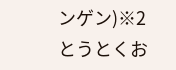ンゲン)※2
とうとくお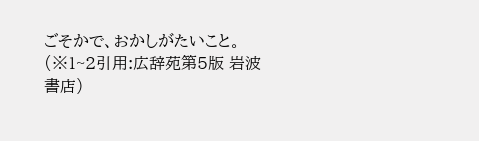ごそかで、おかしがたいこと。
(※1~2引用:広辞苑第5版 岩波書店)